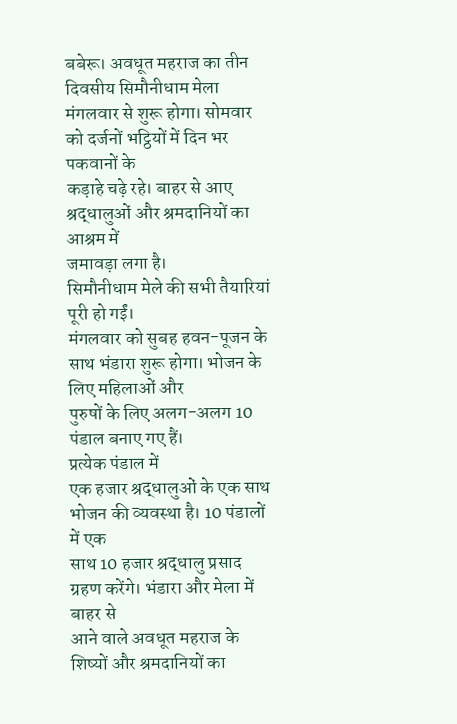बबेरू। अवधूत महराज का तीन दिवसीय सिमौनीधाम मेला
मंगलवार से शुरू होगा। सोमवार को दर्जनों भट्ठियों में दिन भर पकवानों के
कड़ाहे चढ़े रहे। बाहर से आए श्रद्धालुओं और श्रमदानियों का आश्रम में
जमावड़ा लगा है।
सिमौनीधाम मेले की सभी तैयारियां पूरी हो गईं।
मंगलवार को सुबह हवन-पूजन के साथ भंडारा शुरू होगा। भोजन के लिए महिलाओं और
पुरुषों के लिए अलग-अलग 10 पंडाल बनाए गए हैं।
प्रत्येक पंडाल में
एक हजार श्रद्धालुओं के एक साथ भोजन की व्यवस्था है। 10 पंडालों में एक
साथ 10 हजार श्रद्धालु प्रसाद ग्रहण करेंगे। भंडारा और मेला में बाहर से
आने वाले अवधूत महराज के शिष्यों और श्रमदानियों का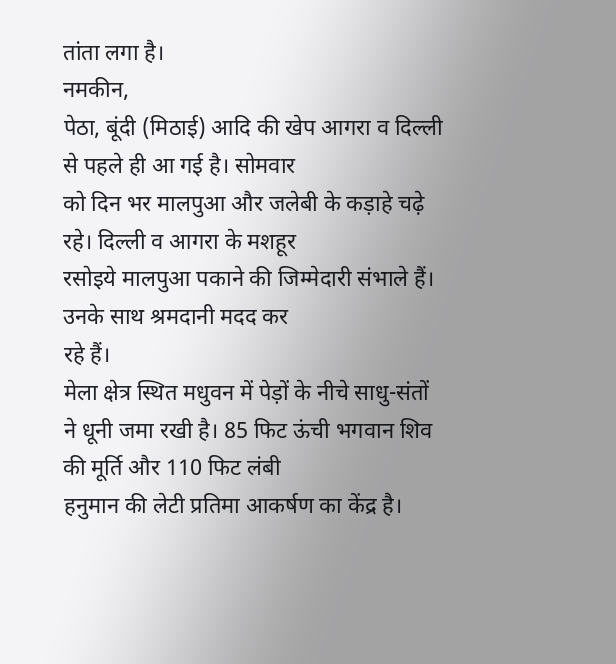तांता लगा है।
नमकीन,
पेठा, बूंदी (मिठाई) आदि की खेप आगरा व दिल्ली से पहले ही आ गई है। सोमवार
को दिन भर मालपुआ और जलेबी के कड़ाहे चढ़े रहे। दिल्ली व आगरा के मशहूर
रसोइये मालपुआ पकाने की जिम्मेदारी संभाले हैं। उनके साथ श्रमदानी मदद कर
रहे हैं।
मेला क्षेत्र स्थित मधुवन में पेड़ों के नीचे साधु-संतों
ने धूनी जमा रखी है। 85 फिट ऊंची भगवान शिव की मूर्ति और 110 फिट लंबी
हनुमान की लेटी प्रतिमा आकर्षण का केंद्र है।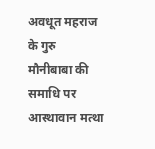अवधूत महराज के गुरु
मौनीबाबा की समाधि पर आस्थावान मत्था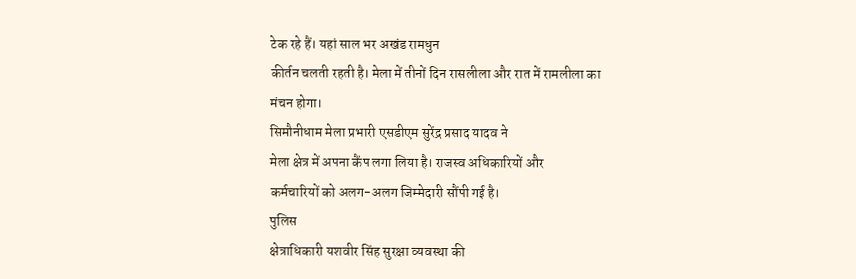टेक रहे हैं। यहां साल भर अखंड रामधुन
कीर्तन चलती रहती है। मेला में तीनों दिन रासलीला और रात में रामलीला का
मंचन होगा।
सिमौनीधाम मेला प्रभारी एसडीएम सुरेंद्र प्रसाद यादव ने
मेला क्षेत्र में अपना कैंप लगा लिया है। राजस्व अधिकारियों और
कर्मचारियों को अलग-अलग जिम्मेदारी सौंपी गई है।
पुलिस
क्षेत्राधिकारी यशवीर सिंह सुरक्षा व्यवस्था की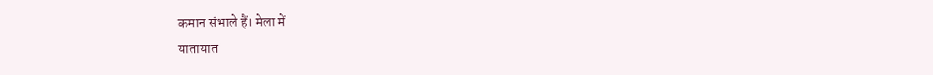कमान संभाले हैं। मेला में
यातायात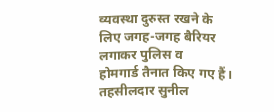व्यवस्था दुरुस्त रखने के लिए जगह-जगह बैरियर लगाकर पुलिस व
होमगार्ड तैनात किए गए हैं।
तहसीलदार सुनील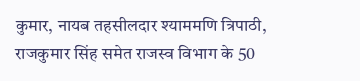कुमार, नायब तहसीलदार श्याममणि त्रिपाठी, राजकुमार सिंह समेत राजस्व विभाग के 50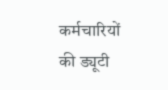कर्मचारियों की ड्यूटी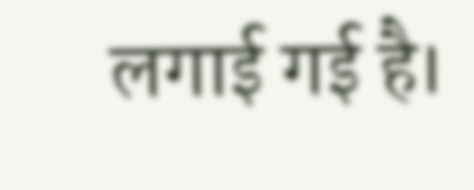लगाई गई है।